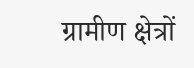ग्रामीण क्षेत्रों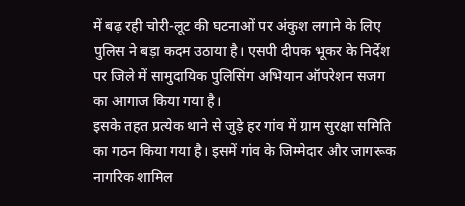में बढ़ रही चोरी-लूट की घटनाओं पर अंकुश लगाने के लिए पुलिस ने बड़ा कदम उठाया है। एसपी दीपक भूकर के निर्देश पर जिले में सामुदायिक पुलिसिंग अभियान ऑपरेशन सजग का आगाज किया गया है।
इसके तहत प्रत्येक थाने से जुड़े हर गांव में ग्राम सुरक्षा समिति का गठन किया गया है। इसमें गांव के जिम्मेदार और जागरूक नागरिक शामिल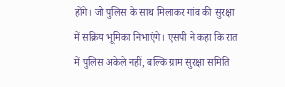होंगे। जो पुलिस के साथ मिलाकर गांव की सुरक्षा में सक्रिय भूमिका निभाएंगे। एसपी ने कहा कि रात में पुलिस अकेले नहीं, बल्कि ग्राम सुरक्षा समिति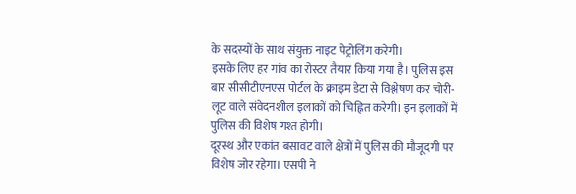के सदस्यों के साथ संयुक्त नाइट पेट्रोलिंग करेगी।
इसके लिए हर गांव का रोस्टर तैयार किया गया है। पुलिस इस बार सीसीटीएनएस पोर्टल के क्राइम डेटा से विश्लेषण कर चोरी-लूट वाले संवेदनशील इलाकों को चिह्नित करेगी। इन इलाकों में पुलिस की विशेष गश्त होगी।
दूरस्थ और एकांत बसावट वाले क्षेत्रों में पुलिस की मौजूदगी पर विशेष जोर रहेगा। एसपी ने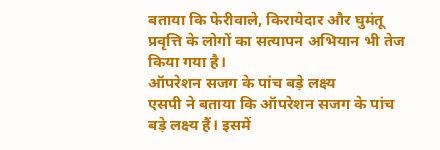बताया कि फेरीवाले, किरायेदार और घुमंतू प्रवृत्ति के लोगों का सत्यापन अभियान भी तेज किया गया है।
ऑपरेशन सजग के पांच बड़े लक्ष्य
एसपी ने बताया कि ऑपरेशन सजग के पांच बड़े लक्ष्य हैं। इसमें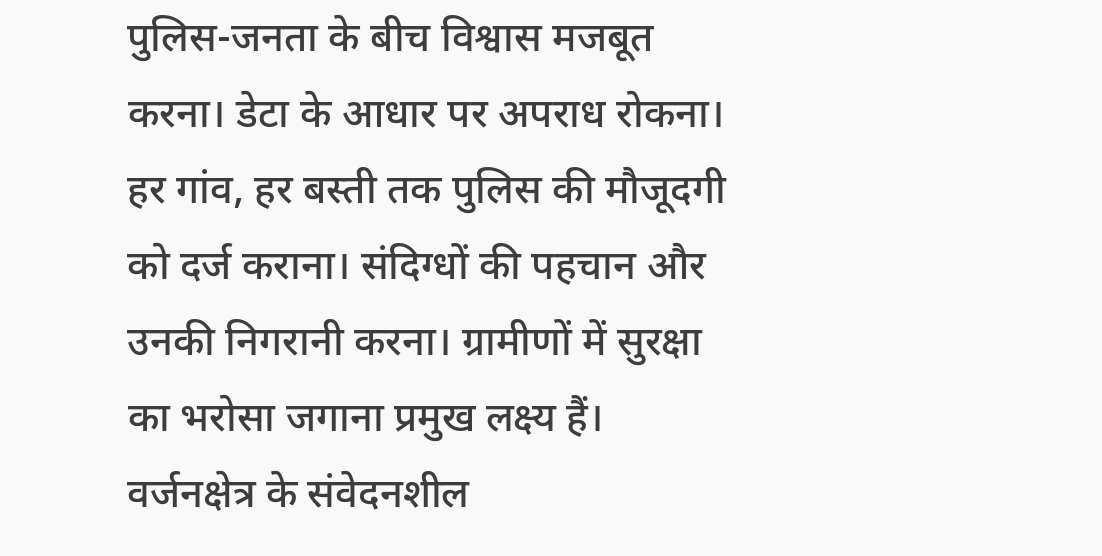पुलिस-जनता के बीच विश्वास मजबूत करना। डेटा के आधार पर अपराध रोकना। हर गांव, हर बस्ती तक पुलिस की मौजूदगी को दर्ज कराना। संदिग्धों की पहचान और उनकी निगरानी करना। ग्रामीणों में सुरक्षा का भरोसा जगाना प्रमुख लक्ष्य हैं।
वर्जनक्षेत्र के संवेदनशील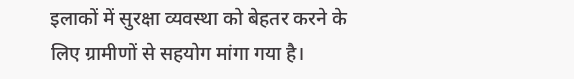इलाकों में सुरक्षा व्यवस्था को बेहतर करने के लिए ग्रामीणों से सहयोग मांगा गया है।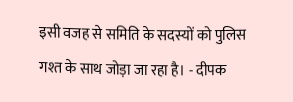इसी वजह से समिति के सदस्यों को पुलिस गश्त के साथ जोड़ा जा रहा है। - दीपक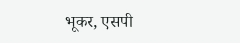भूकर, एसपी